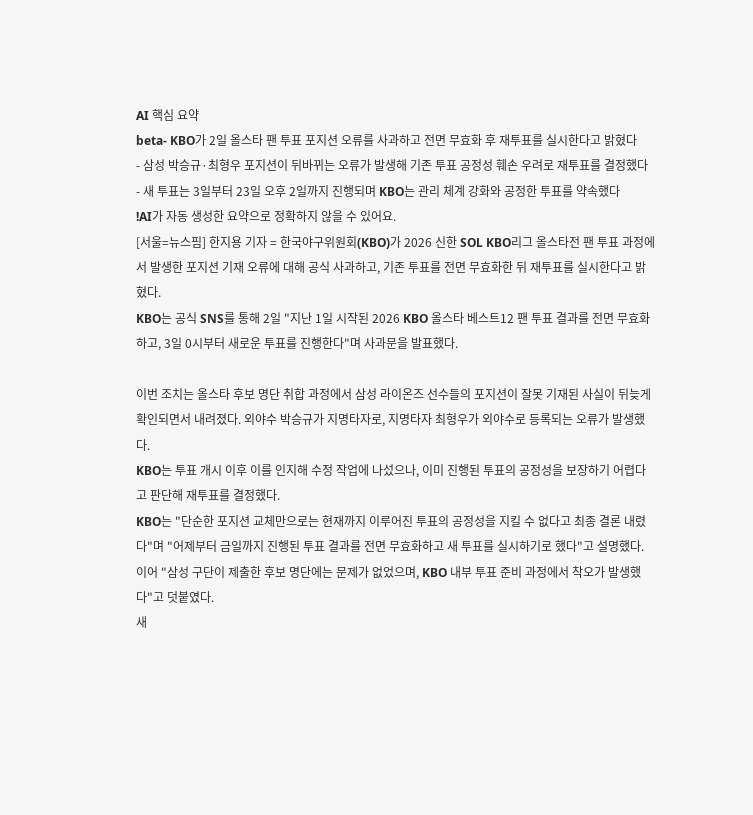AI 핵심 요약
beta- KBO가 2일 올스타 팬 투표 포지션 오류를 사과하고 전면 무효화 후 재투표를 실시한다고 밝혔다
- 삼성 박승규·최형우 포지션이 뒤바뀌는 오류가 발생해 기존 투표 공정성 훼손 우려로 재투표를 결정했다
- 새 투표는 3일부터 23일 오후 2일까지 진행되며 KBO는 관리 체계 강화와 공정한 투표를 약속했다
!AI가 자동 생성한 요약으로 정확하지 않을 수 있어요.
[서울=뉴스핌] 한지용 기자 = 한국야구위원회(KBO)가 2026 신한 SOL KBO리그 올스타전 팬 투표 과정에서 발생한 포지션 기재 오류에 대해 공식 사과하고, 기존 투표를 전면 무효화한 뒤 재투표를 실시한다고 밝혔다.
KBO는 공식 SNS를 통해 2일 "지난 1일 시작된 2026 KBO 올스타 베스트12 팬 투표 결과를 전면 무효화하고, 3일 0시부터 새로운 투표를 진행한다"며 사과문을 발표했다.

이번 조치는 올스타 후보 명단 취합 과정에서 삼성 라이온즈 선수들의 포지션이 잘못 기재된 사실이 뒤늦게 확인되면서 내려졌다. 외야수 박승규가 지명타자로, 지명타자 최형우가 외야수로 등록되는 오류가 발생했다.
KBO는 투표 개시 이후 이를 인지해 수정 작업에 나섰으나, 이미 진행된 투표의 공정성을 보장하기 어렵다고 판단해 재투표를 결정했다.
KBO는 "단순한 포지션 교체만으로는 현재까지 이루어진 투표의 공정성을 지킬 수 없다고 최종 결론 내렸다"며 "어제부터 금일까지 진행된 투표 결과를 전면 무효화하고 새 투표를 실시하기로 했다"고 설명했다.
이어 "삼성 구단이 제출한 후보 명단에는 문제가 없었으며, KBO 내부 투표 준비 과정에서 착오가 발생했다"고 덧붙였다.
새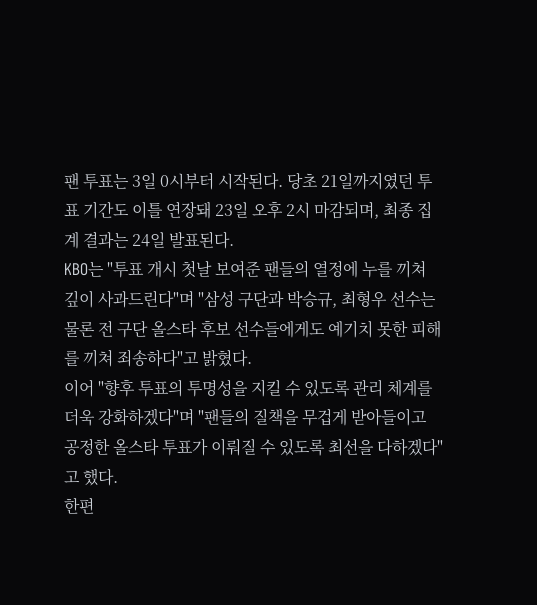팬 투표는 3일 0시부터 시작된다. 당초 21일까지였던 투표 기간도 이틀 연장돼 23일 오후 2시 마감되며, 최종 집계 결과는 24일 발표된다.
KBO는 "투표 개시 첫날 보여준 팬들의 열정에 누를 끼쳐 깊이 사과드린다"며 "삼성 구단과 박승규, 최형우 선수는 물론 전 구단 올스타 후보 선수들에게도 예기치 못한 피해를 끼쳐 죄송하다"고 밝혔다.
이어 "향후 투표의 투명성을 지킬 수 있도록 관리 체계를 더욱 강화하겠다"며 "팬들의 질책을 무겁게 받아들이고 공정한 올스타 투표가 이뤄질 수 있도록 최선을 다하겠다"고 했다.
한편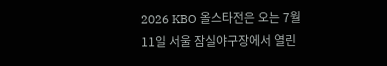2026 KBO 올스타전은 오는 7월 11일 서울 잠실야구장에서 열린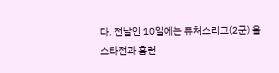다. 전날인 10일에는 퓨처스리그(2군) 올스타전과 홈런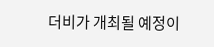더비가 개최될 예정이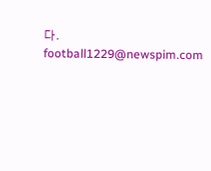다.
football1229@newspim.com